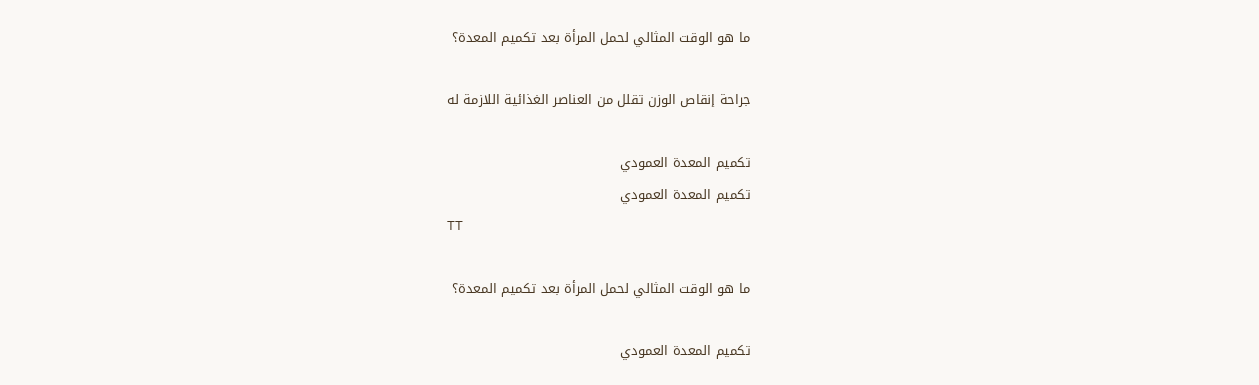ما هو الوقت المثالي لحمل المرأة بعد تكميم المعدة؟

جراحة إنقاص الوزن تقلل من العناصر الغذائية اللازمة له

تكميم المعدة العمودي
تكميم المعدة العمودي
TT

ما هو الوقت المثالي لحمل المرأة بعد تكميم المعدة؟

تكميم المعدة العمودي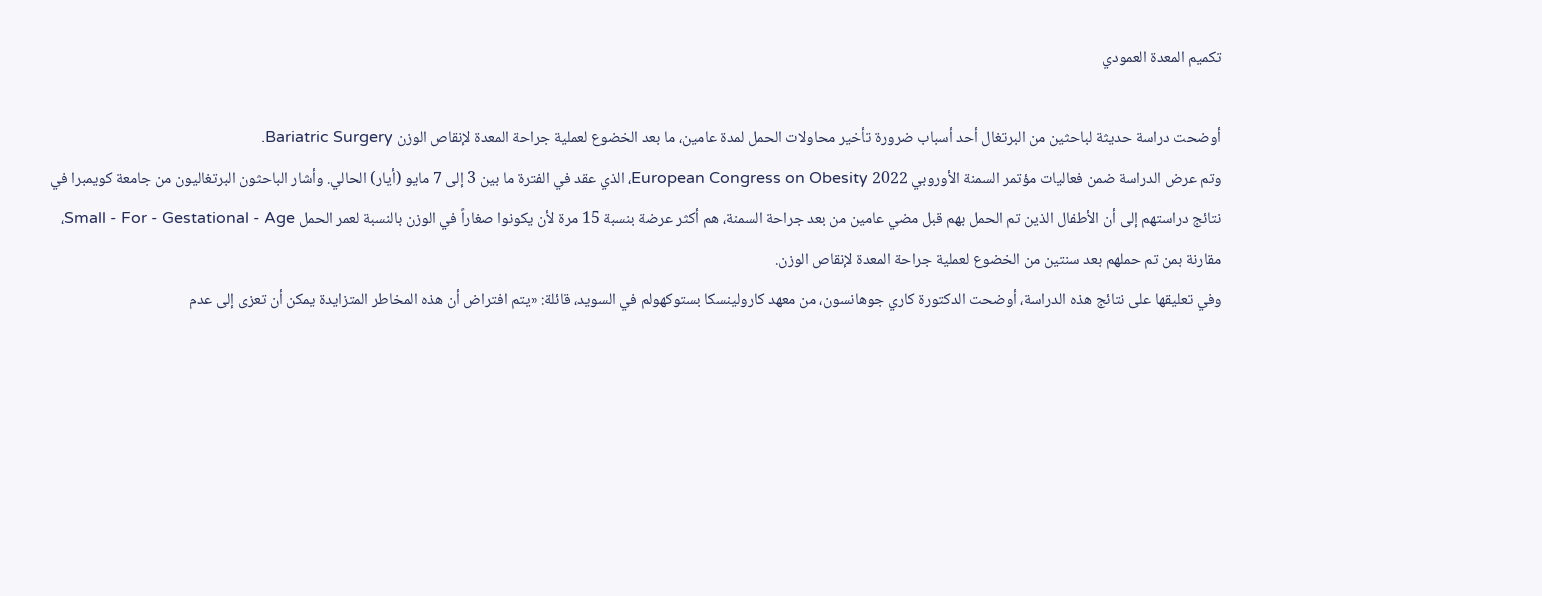تكميم المعدة العمودي

أوضحت دراسة حديثة لباحثين من البرتغال أحد أسباب ضرورة تأخير محاولات الحمل لمدة عامين، ما بعد الخضوع لعملية جراحة المعدة لإنقاص الوزن Bariatric Surgery.
وتم عرض الدراسة ضمن فعاليات مؤتمر السمنة الأوروبي 2022 European Congress on Obesity، الذي عقد في الفترة ما بين 3 إلى 7 مايو (أيار) الحالي. وأشار الباحثون البرتغاليون من جامعة كويمبرا في نتائج دراستهم إلى أن الأطفال الذين تم الحمل بهم قبل مضي عامين من بعد جراحة السمنة، هم أكثر عرضة بنسبة 15 مرة لأن يكونوا صغاراً في الوزن بالنسبة لعمر الحمل Small - For - Gestational - Age، مقارنة بمن تم حملهم بعد سنتين من الخضوع لعملية جراحة المعدة لإنقاص الوزن.
وفي تعليقها على نتائج هذه الدراسة، أوضحت الدكتورة كاري جوهانسون، من معهد كارولينسكا بستوكهولم في السويد، قائلة: «يتم افتراض أن هذه المخاطر المتزايدة يمكن أن تعزى إلى عدم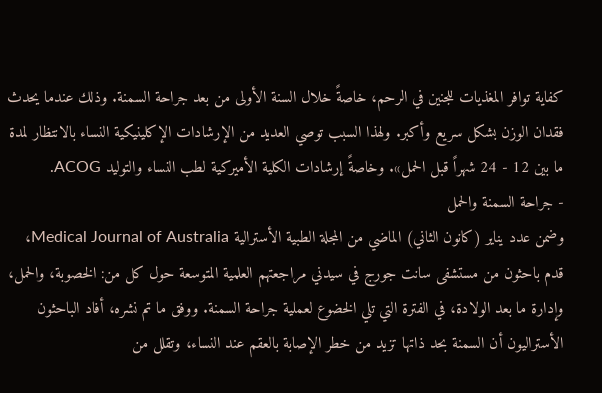كفاية توافر المغذيات للجنين في الرحم، خاصةً خلال السنة الأولى من بعد جراحة السمنة. وذلك عندما يحدث فقدان الوزن بشكل سريع وأكبر. ولهذا السبب توصي العديد من الإرشادات الإكلينيكية النساء بالانتظار لمدة ما بين 12 - 24 شهراً قبل الحمل». وخاصةً إرشادات الكلية الأميركية لطب النساء والتوليد ACOG.
- جراحة السمنة والحمل
وضمن عدد يناير (كانون الثاني) الماضي من المجلة الطبية الأسترالية Medical Journal of Australia، قدم باحثون من مستشفى سانت جورج في سيدني مراجعتهم العلمية المتوسعة حول كل من: الخصوبة، والحمل، وإدارة ما بعد الولادة، في الفترة التي تلي الخضوع لعملية جراحة السمنة. ووفق ما تم نشره، أفاد الباحثون الأستراليون أن السمنة بحد ذاتها تزيد من خطر الإصابة بالعقم عند النساء، وتقلل من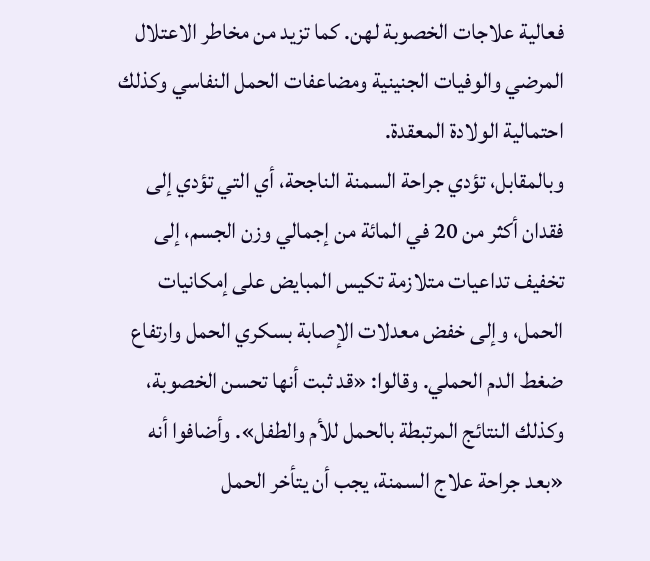فعالية علاجات الخصوبة لهن. كما تزيد من مخاطر الاعتلال المرضي والوفيات الجنينية ومضاعفات الحمل النفاسي وكذلك احتمالية الولادة المعقدة.
وبالمقابل، تؤدي جراحة السمنة الناجحة، أي التي تؤدي إلى فقدان أكثر من 20 في المائة من إجمالي وزن الجسم، إلى تخفيف تداعيات متلازمة تكيس المبايض على إمكانيات الحمل، وإلى خفض معدلات الإصابة بسكري الحمل وارتفاع ضغط الدم الحملي. وقالوا: «قد ثبت أنها تحسن الخصوبة، وكذلك النتائج المرتبطة بالحمل للأم والطفل». وأضافوا أنه «بعد جراحة علاج السمنة، يجب أن يتأخر الحمل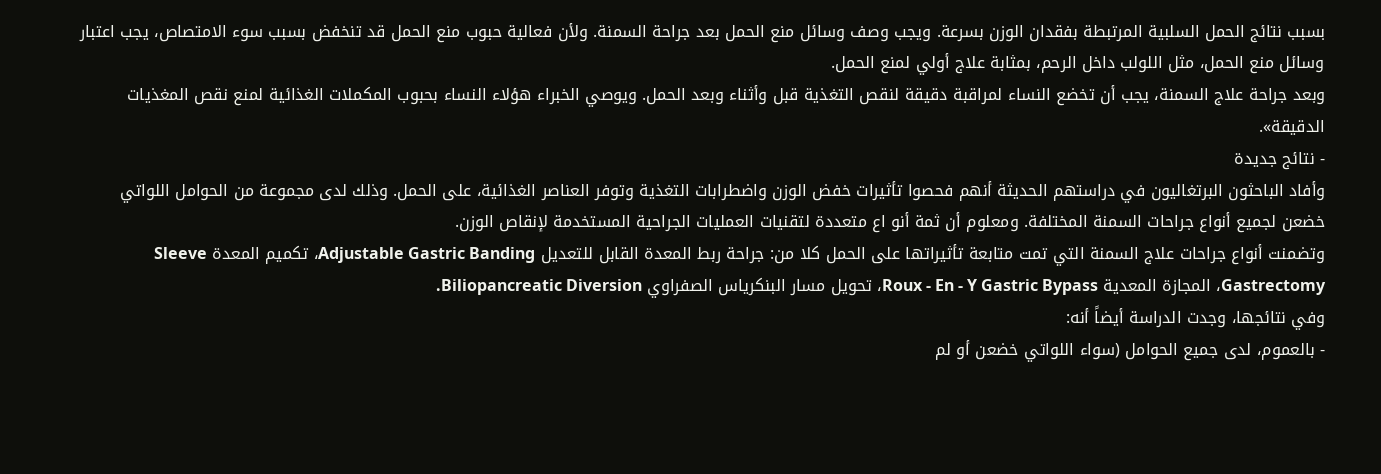بسبب نتائج الحمل السلبية المرتبطة بفقدان الوزن بسرعة. ويجب وصف وسائل منع الحمل بعد جراحة السمنة. ولأن فعالية حبوب منع الحمل قد تنخفض بسبب سوء الامتصاص، يجب اعتبار وسائل منع الحمل، مثل اللولب داخل الرحم، بمثابة علاج أولي لمنع الحمل.
وبعد جراحة علاج السمنة، يجب أن تخضع النساء لمراقبة دقيقة لنقص التغذية قبل وأثناء وبعد الحمل. ويوصي الخبراء هؤلاء النساء بحبوب المكملات الغذائية لمنع نقص المغذيات الدقيقة».
- نتائج جديدة
وأفاد الباحثون البرتغاليون في دراستهم الحديثة أنهم فحصوا تأثيرات خفض الوزن واضطرابات التغذية وتوفر العناصر الغذائية، على الحمل. وذلك لدى مجموعة من الحوامل اللواتي خضعن لجميع أنواع جراحات السمنة المختلفة. ومعلوم أن ثمة أنو اع متعددة لتقنيات العمليات الجراحية المستخدمة لإنقاص الوزن.
وتضمنت أنواع جراحات علاج السمنة التي تمت متابعة تأثيراتها على الحمل كلا من: جراحة ربط المعدة القابل للتعديل Adjustable Gastric Banding، تكميم المعدة Sleeve Gastrectomy، المجازة المعدية Roux - En - Y Gastric Bypass، تحويل مسار البنكرياس الصفراوي Biliopancreatic Diversion.
وفي نتائجها، وجدت الدراسة أيضاً أنه:
- بالعموم، لدى جميع الحوامل (سواء اللواتي خضعن أو لم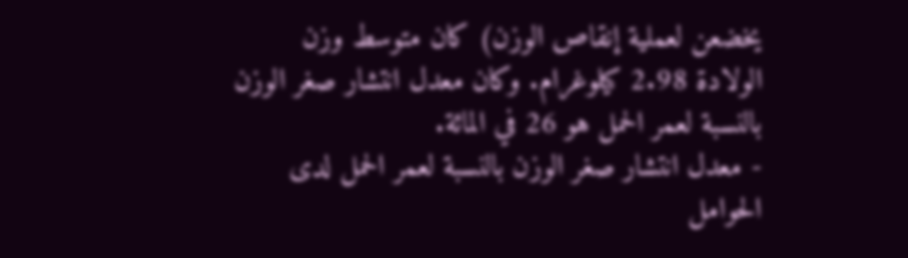يخضعن لعملية إنقاص الوزن) كان متوسط وزن الولادة 2.98 كيلوغرام. وكان معدل انتشار صغر الوزن بالنسبة لعمر الحمل هو 26 في المائة.
- معدل انتشار صغر الوزن بالنسبة لعمر الحمل لدى الحوامل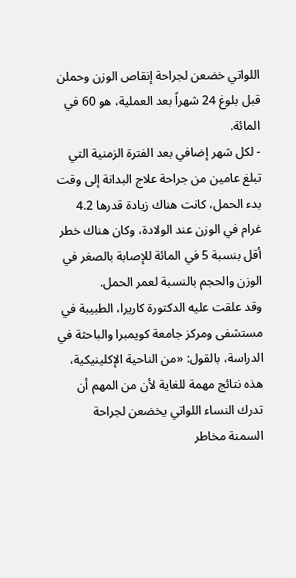اللواتي خضعن لجراحة إنقاص الوزن وحملن قبل بلوغ 24 شهراً بعد العملية، هو 60 في المائة.
- لكل شهر إضافي بعد الفترة الزمنية التي تبلغ عامين من جراحة علاج البدانة إلى وقت بدء الحمل، كانت هناك زيادة قدرها 4.2 غرام في الوزن عند الولادة، وكان هناك خطر أقل بنسبة 5 في المائة للإصابة بالصغر في الوزن والحجم بالنسبة لعمر الحمل.
وقد علقت عليه الدكتورة كاريرا، الطبيبة في مستشفى ومركز جامعة كويمبرا والباحثة في الدراسة، بالقول: «من الناحية الإكلينيكية، هذه نتائج مهمة للغاية لأن من المهم أن تدرك النساء اللواتي يخضعن لجراحة السمنة مخاطر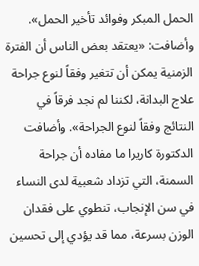الحمل المبكر وفوائد تأخير الحمل». وأضافت: «يعتقد بعض الناس أن الفترة الزمنية يمكن أن تتغير وفقاً لنوع جراحة علاج البدانة، لكننا لم نجد فرقاً في النتائج وفقاً لنوع الجراحة». وأضافت الدكتورة كاريرا ما مفاده أن جراحة السمنة، التي تزداد شعبية لدى النساء في سن الإنجاب، تنطوي على فقدان الوزن بسرعة، مما قد يؤدي إلى تحسين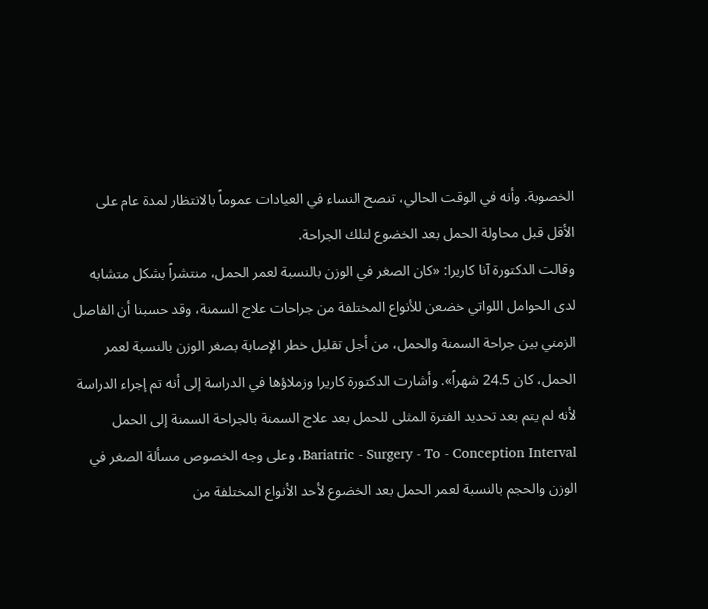الخصوبة. وأنه في الوقت الحالي، تنصح النساء في العيادات عموماً بالانتظار لمدة عام على الأقل قبل محاولة الحمل بعد الخضوع لتلك الجراحة.
وقالت الدكتورة آنا كاريرا: «كان الصغر في الوزن بالنسبة لعمر الحمل، منتشراً بشكل متشابه لدى الحوامل اللواتي خضعن للأنواع المختلفة من جراحات علاج السمنة، وقد حسبنا أن الفاصل الزمني بين جراحة السمنة والحمل، من أجل تقليل خطر الإصابة بصغر الوزن بالنسبة لعمر الحمل، كان 24.5 شهراً». وأشارت الدكتورة كاريرا وزملاؤها في الدراسة إلى أنه تم إجراء الدراسة لأنه لم يتم بعد تحديد الفترة المثلى للحمل بعد علاج السمنة بالجراحة السمنة إلى الحمل Bariatric - Surgery - To - Conception Interval، وعلى وجه الخصوص مسألة الصغر في الوزن والحجم بالنسبة لعمر الحمل بعد الخضوع لأحد الأنواع المختلفة من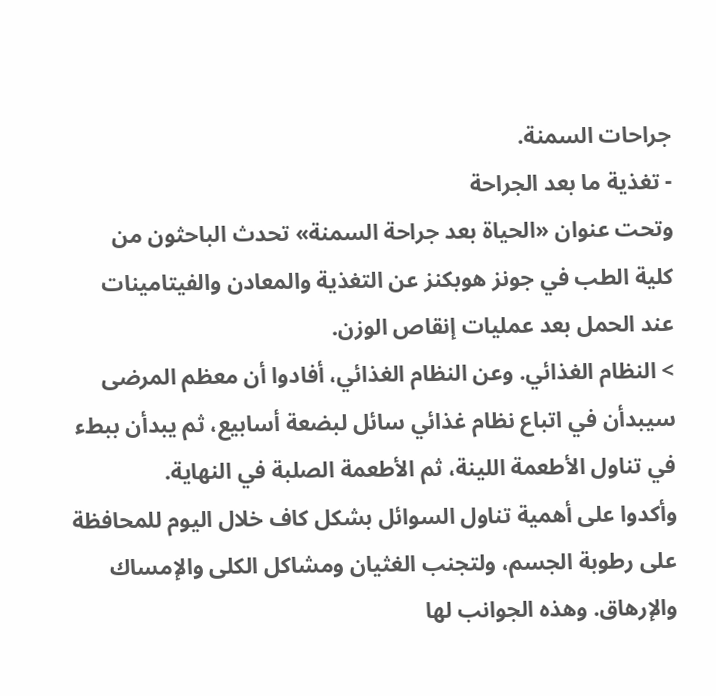جراحات السمنة.
- تغذية ما بعد الجراحة
وتحت عنوان «الحياة بعد جراحة السمنة» تحدث الباحثون من كلية الطب في جونز هوبكنز عن التغذية والمعادن والفيتامينات عند الحمل بعد عمليات إنقاص الوزن.
> النظام الغذائي. وعن النظام الغذائي، أفادوا أن معظم المرضى سيبدأن في اتباع نظام غذائي سائل لبضعة أسابيع، ثم يبدأن ببطء في تناول الأطعمة اللينة، ثم الأطعمة الصلبة في النهاية.
وأكدوا على أهمية تناول السوائل بشكل كاف خلال اليوم للمحافظة على رطوبة الجسم، ولتجنب الغثيان ومشاكل الكلى والإمساك والإرهاق. وهذه الجوانب لها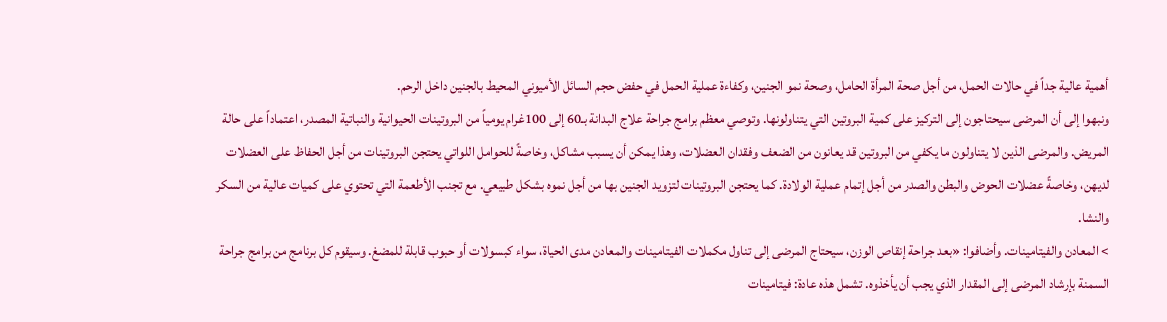أهمية عالية جداً في حالات الحمل، من أجل صحة المرأة الحامل، وصحة نمو الجنين، وكفاءة عملية الحمل في حفض حجم السائل الأميوني المحيط بالجنين داخل الرحم.
ونبهوا إلى أن المرضى سيحتاجون إلى التركيز على كمية البروتين التي يتناولونها. وتوصي معظم برامج جراحة علاج البدانة بـ60 إلى 100غرام يومياً من البروتينات الحيوانية والنباتية المصدر، اعتماداً على حالة المريض. والمرضى الذين لا يتناولون ما يكفي من البروتين قد يعانون من الضعف وفقدان العضلات، وهذا يمكن أن يسبب مشاكل، وخاصةً للحوامل اللواتي يحتجن البروتينات من أجل الحفاظ على العضلات لديهن، وخاصةً عضلات الحوض والبطن والصدر من أجل إتمام عملية الولادة. كما يحتجن البروتينات لتزويد الجنين بها من أجل نموه بشكل طبيعي. مع تجنب الأطعمة التي تحتوي على كميات عالية من السكر والنشا.
> المعادن والفيتامينات. وأضافوا: «بعد جراحة إنقاص الوزن، سيحتاج المرضى إلى تناول مكملات الفيتامينات والمعادن مدى الحياة، سواء كبسولات أو حبوب قابلة للمضغ. وسيقوم كل برنامج من برامج جراحة السمنة بإرشاد المرضى إلى المقدار الذي يجب أن يأخذوه. تشمل هذه عادة: فيتامينات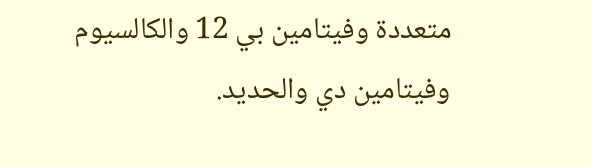متعددة وفيتامين بي 12 والكالسيوم وفيتامين دي والحديد.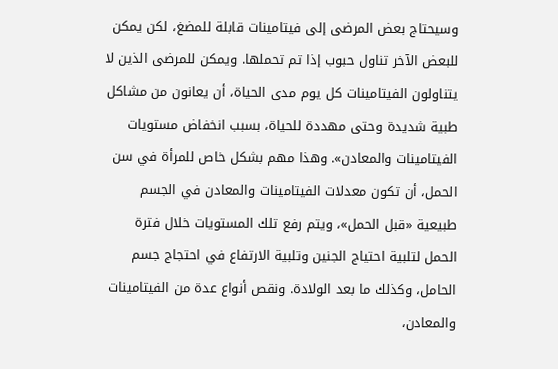وسيحتاج بعض المرضى إلى فيتامينات قابلة للمضغ، لكن يمكن للبعض الآخر تناول حبوب إذا تم تحملها. ويمكن للمرضى الذين لا يتناولون الفيتامينات كل يوم مدى الحياة، أن يعانون من مشاكل طبية شديدة وحتى مهددة للحياة، بسبب انخفاض مستويات الفيتامينات والمعادن». وهذا مهم بشكل خاص للمرأة في سن الحمل، أن تكون معدلات الفيتامينات والمعادن في الجسم طبيعية «قبل الحمل»، ويتم رفع تلك المستويات خلال فترة الحمل لتلبية احتياج الجنين وتلبية الارتفاع في احتجاج جسم الحامل، وكذلك ما بعد الولادة. ونقص أنواع عدة من الفيتامينات والمعادن،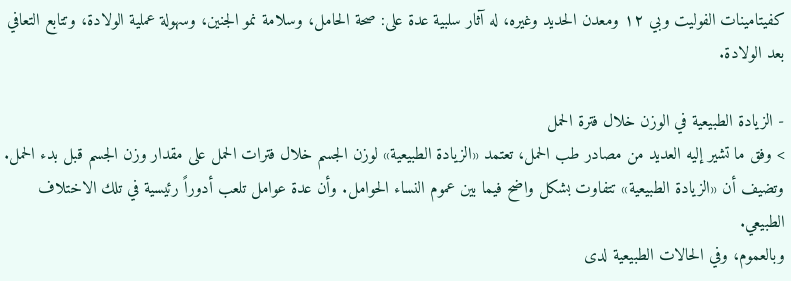كفيتامينات الفوليت وبي ١٢ ومعدن الحديد وغيره، له آثار سلبية عدة على: صحة الحامل، وسلامة نمو الجنين، وسهولة عملية الولادة، وتتابع التعافي بعد الولادة.

- الزيادة الطبيعية في الوزن خلال فترة الحمل
> وفق ما تشير إليه العديد من مصادر طب الحمل، تعتمد «الزيادة الطبيعية» لوزن الجسم خلال فترات الحمل على مقدار وزن الجسم قبل بدء الحمل. وتضيف أن «الزيادة الطبيعية» تتفاوت بشكل واضح فيما بين عموم النساء الحوامل. وأن عدة عوامل تلعب أدوراً رئيسية في تلك الاختلاف الطبيعي.
وبالعموم، وفي الحالات الطبيعية لدى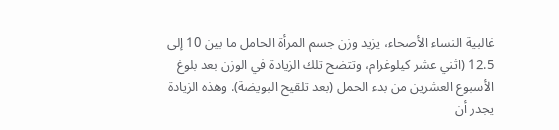غالبية النساء الأصحاء، يزيد وزن جسم المرأة الحامل ما بين 10 إلى 12.5 (اثني عشر كيلوغرام، وتتضح تلك الزيادة في الوزن بعد بلوغ الأسبوع العشرين من بدء الحمل (بعد تلقيح البويضة). وهذه الزيادة يجدر أن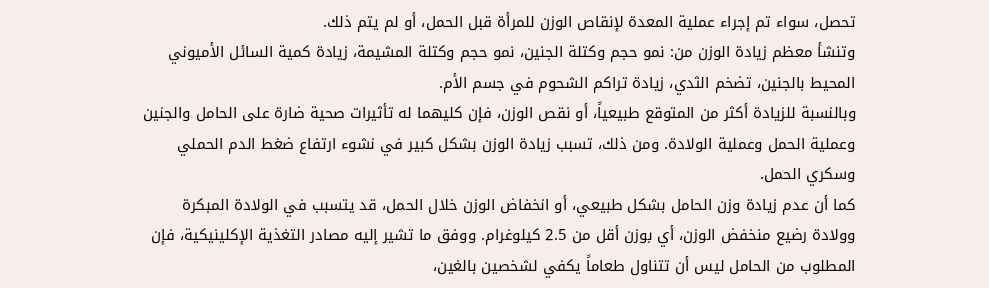تحصل، سواء تم إجراء عملية المعدة لإنقاص الوزن للمرأة قبل الحمل، أو لم يتم ذلك.
وتنشأ معظم زيادة الوزن من: نمو حجم وكتلة الجنين، نمو حجم وكتلة المشيمة، زيادة كمية السائل الأميوني المحيط بالجنين، تضخم الثدي، زيادة تراكم الشحوم في جسم الأم.
وبالنسبة للزيادة أكثر من المتوقع طبيعياً، أو نقص الوزن، فإن كليهما له تأثيرات صحية ضارة على الحامل والجنين وعملية الحمل وعملية الولادة. ومن ذلك، تسبب زيادة الوزن بشكل كبير في نشوء ارتفاع ضغط الدم الحملي وسكري الحمل.
كما أن عدم زيادة وزن الحامل بشكل طبيعي، أو انخفاض الوزن خلال الحمل، قد يتسبب في الولادة المبكرة وولادة رضيع منخفض الوزن، أي بوزن أقل من 2.5 كيلوغرام. ووفق ما تشير إليه مصادر التغذية الإكلينيكية، فإن المطلوب من الحامل ليس أن تتناول طعاماً يكفي لشخصين بالغين،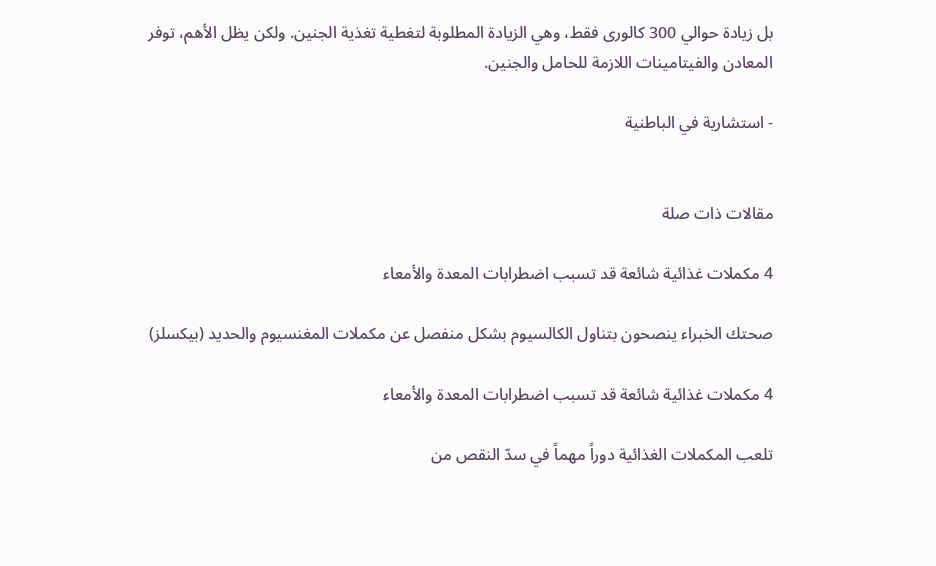بل زيادة حوالي 300 كالورى فقط، وهي الزيادة المطلوبة لتغطية تغذية الجنين. ولكن يظل الأهم، توفر المعادن والفيتامينات اللازمة للحامل والجنين.

- استشارية في الباطنية


مقالات ذات صلة

4 مكملات غذائية شائعة قد تسبب اضطرابات المعدة والأمعاء

صحتك الخبراء ينصحون بتناول الكالسيوم بشكل منفصل عن مكملات المغنسيوم والحديد (بيكسلز)

4 مكملات غذائية شائعة قد تسبب اضطرابات المعدة والأمعاء

تلعب المكملات الغذائية دوراً مهماً في سدّ النقص من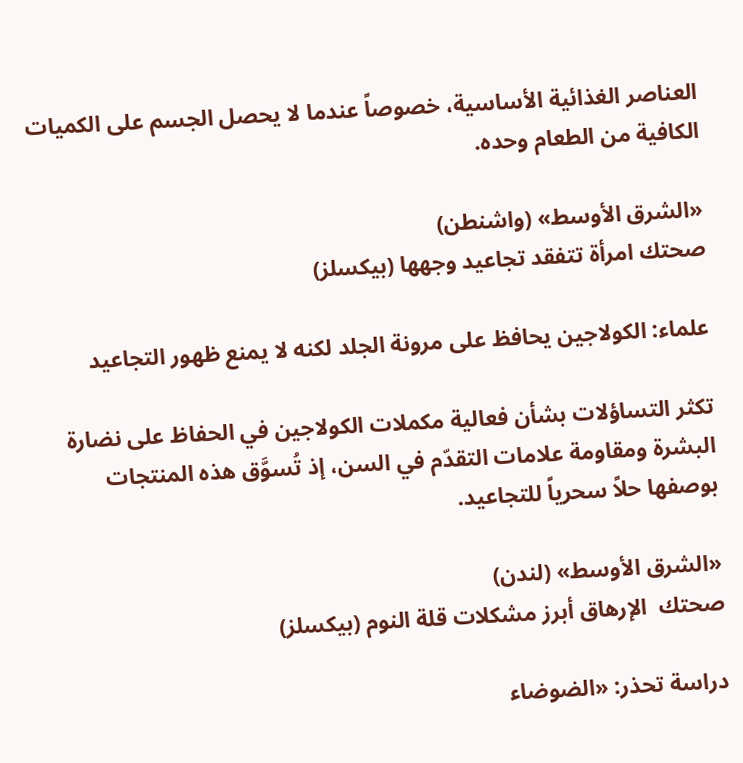العناصر الغذائية الأساسية، خصوصاً عندما لا يحصل الجسم على الكميات الكافية من الطعام وحده.

«الشرق الأوسط» (واشنطن)
صحتك امرأة تتفقد تجاعيد وجهها (بيكسلز)

علماء: الكولاجين يحافظ على مرونة الجلد لكنه لا يمنع ظهور التجاعيد

تكثر التساؤلات بشأن فعالية مكملات الكولاجين في الحفاظ على نضارة البشرة ومقاومة علامات التقدّم في السن، إذ تُسوَّق هذه المنتجات بوصفها حلاً سحرياً للتجاعيد.

«الشرق الأوسط» (لندن)
صحتك  الإرهاق أبرز مشكلات قلة النوم (بيكسلز)

دراسة تحذر: «الضوضاء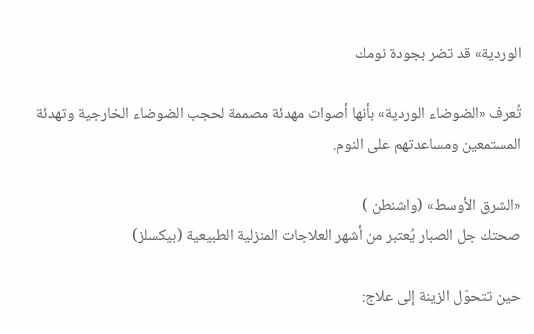الوردية» قد تضر بجودة نومك

تُعرف «الضوضاء الوردية» بأنها أصوات مهدئة مصممة لحجب الضوضاء الخارجية وتهدئة المستمعين ومساعدتهم على النوم.

«الشرق الأوسط» (واشنطن )
صحتك جل الصبار يُعتبر من أشهر العلاجات المنزلية الطبيعية (بيكسلز)

حين تتحوّل الزينة إلى علاج: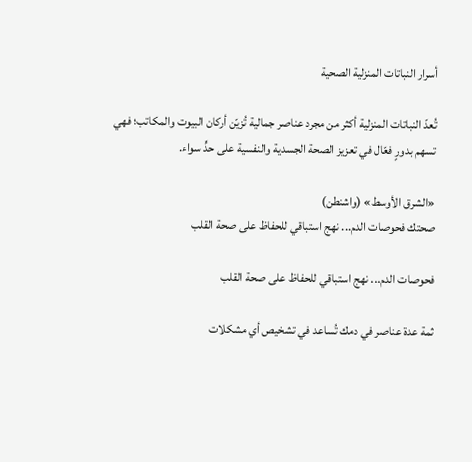أسرار النباتات المنزلية الصحية

تُعدّ النباتات المنزلية أكثر من مجرد عناصر جمالية تُزيّن أركان البيوت والمكاتب؛ فهي تسهم بدورٍ فعّال في تعزيز الصحة الجسدية والنفسية على حدٍّ سواء.

«الشرق الأوسط» (واشنطن)
صحتك فحوصات الدم... نهج استباقي للحفاظ على صحة القلب

فحوصات الدم... نهج استباقي للحفاظ على صحة القلب

ثمة عدة عناصر في دمك تُساعد في تشخيص أي مشكلات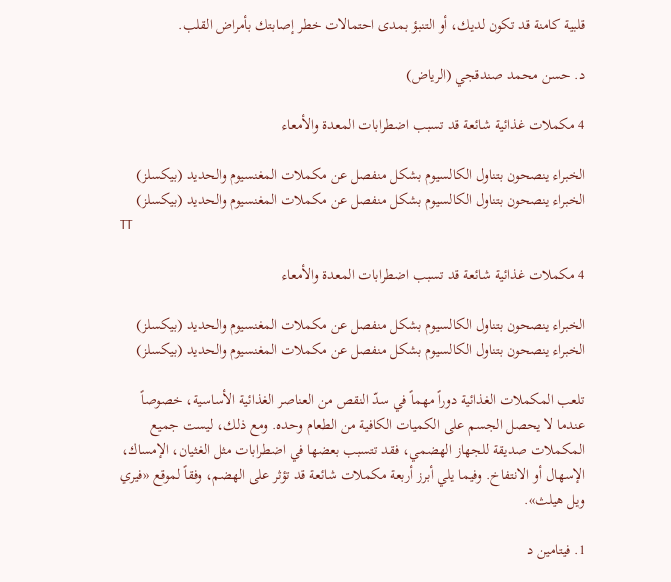قلبية كامنة قد تكون لديك، أو التنبؤ بمدى احتمالات خطر إصابتك بأمراض القلب.

د. حسن محمد صندقجي (الرياض)

4 مكملات غذائية شائعة قد تسبب اضطرابات المعدة والأمعاء

الخبراء ينصحون بتناول الكالسيوم بشكل منفصل عن مكملات المغنسيوم والحديد (بيكسلز)
الخبراء ينصحون بتناول الكالسيوم بشكل منفصل عن مكملات المغنسيوم والحديد (بيكسلز)
TT

4 مكملات غذائية شائعة قد تسبب اضطرابات المعدة والأمعاء

الخبراء ينصحون بتناول الكالسيوم بشكل منفصل عن مكملات المغنسيوم والحديد (بيكسلز)
الخبراء ينصحون بتناول الكالسيوم بشكل منفصل عن مكملات المغنسيوم والحديد (بيكسلز)

تلعب المكملات الغذائية دوراً مهماً في سدّ النقص من العناصر الغذائية الأساسية، خصوصاً عندما لا يحصل الجسم على الكميات الكافية من الطعام وحده. ومع ذلك، ليست جميع المكملات صديقة للجهاز الهضمي، فقد تتسبب بعضها في اضطرابات مثل الغثيان، الإمساك، الإسهال أو الانتفاخ. وفيما يلي أبرز أربعة مكملات شائعة قد تؤثر على الهضم، وفقاً لموقع «فيري ويل هيلث».

1. فيتامين د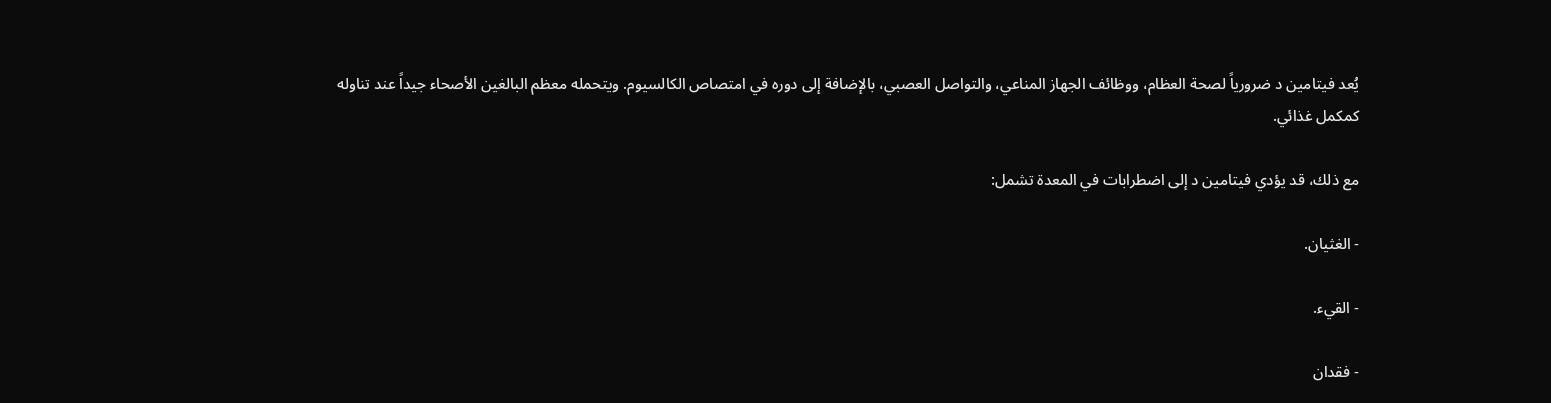يُعد فيتامين د ضرورياً لصحة العظام، ووظائف الجهاز المناعي، والتواصل العصبي، بالإضافة إلى دوره في امتصاص الكالسيوم. ويتحمله معظم البالغين الأصحاء جيداً عند تناوله كمكمل غذائي.

مع ذلك، قد يؤدي فيتامين د إلى اضطرابات في المعدة تشمل:

- الغثيان.

- القيء.

- فقدان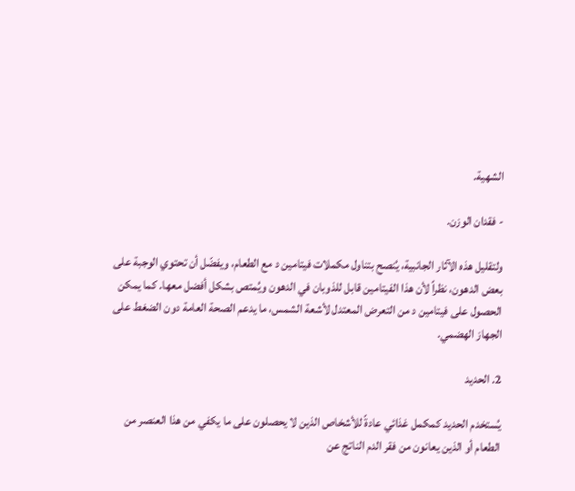الشهية.

- فقدان الوزن.

ولتقليل هذه الآثار الجانبية، يُنصح بتناول مكملات فيتامين د مع الطعام، ويفضّل أن تحتوي الوجبة على بعض الدهون، نظراً لأن هذا الفيتامين قابل للذوبان في الدهون ويُمتص بشكل أفضل معها. كما يمكن الحصول على فيتامين د من التعرض المعتدل لأشعة الشمس، ما يدعم الصحة العامة دون الضغط على الجهاز الهضمي.

2. الحديد

يُستخدم الحديد كمكمل غذائي عادةً للأشخاص الذين لا يحصلون على ما يكفي من هذا العنصر من الطعام أو الذين يعانون من فقر الدم الناتج عن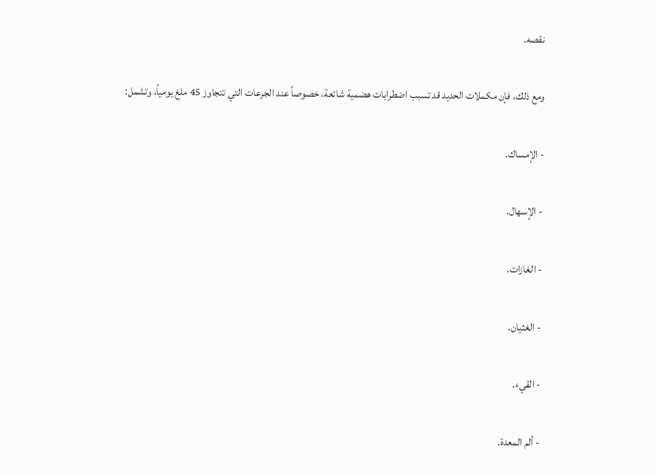نقصه.

ومع ذلك، فإن مكملات الحديد قد تسبب اضطرابات هضمية شائعة، خصوصاً عند الجرعات التي تتجاوز 45 ملغ يومياً، وتشمل:

- الإمساك.

- الإسهال.

- الغازات.

- الغثيان.

- القيء.

- ألم المعدة.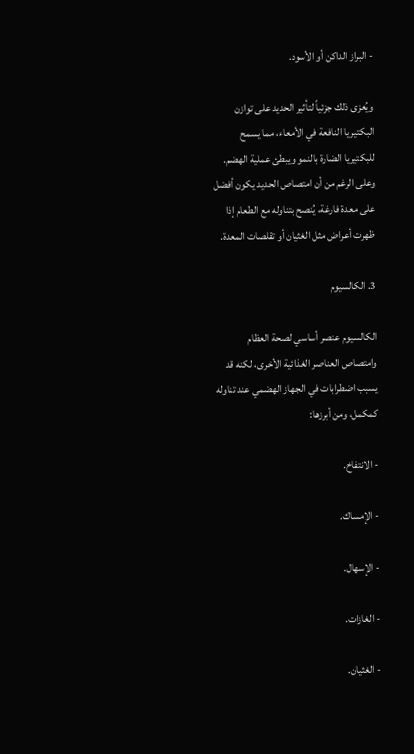- البراز الداكن أو الأسود.

ويُعزى ذلك جزئياً لتأثير الحديد على توازن البكتيريا النافعة في الأمعاء، مما يسمح للبكتيريا الضارة بالنمو ويبطئ عملية الهضم. وعلى الرغم من أن امتصاص الحديد يكون أفضل على معدة فارغة، يُنصح بتناوله مع الطعام إذا ظهرت أعراض مثل الغثيان أو تقلصات المعدة.

3. الكالسيوم

الكالسيوم عنصر أساسي لصحة العظام وامتصاص العناصر الغذائية الأخرى، لكنه قد يسبب اضطرابات في الجهاز الهضمي عند تناوله كمكمل، ومن أبرزها:

- الانتفاخ.

- الإمساك.

- الإسهال.

- الغازات.

- الغثيان.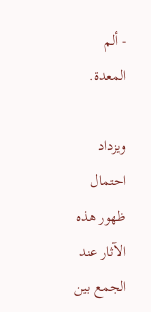- ألم المعدة.

ويزداد احتمال ظهور هذه الآثار عند الجمع بين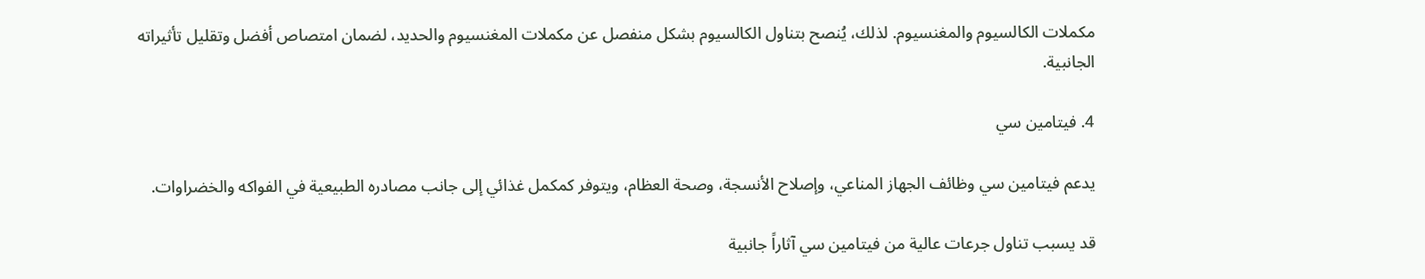مكملات الكالسيوم والمغنسيوم. لذلك، يُنصح بتناول الكالسيوم بشكل منفصل عن مكملات المغنسيوم والحديد، لضمان امتصاص أفضل وتقليل تأثيراته الجانبية.

4. فيتامين سي

يدعم فيتامين سي وظائف الجهاز المناعي، وإصلاح الأنسجة، وصحة العظام، ويتوفر كمكمل غذائي إلى جانب مصادره الطبيعية في الفواكه والخضراوات.

قد يسبب تناول جرعات عالية من فيتامين سي آثاراً جانبية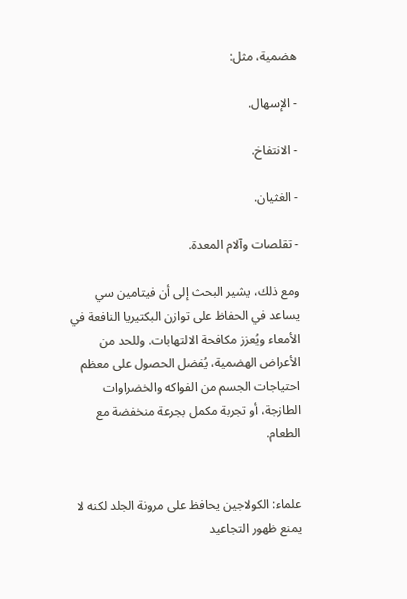هضمية، مثل:

- الإسهال.

- الانتفاخ.

- الغثيان.

- تقلصات وآلام المعدة.

ومع ذلك، يشير البحث إلى أن فيتامين سي يساعد في الحفاظ على توازن البكتيريا النافعة في الأمعاء ويُعزز مكافحة الالتهابات. وللحد من الأعراض الهضمية، يُفضل الحصول على معظم احتياجات الجسم من الفواكه والخضراوات الطازجة، أو تجربة مكمل بجرعة منخفضة مع الطعام.


علماء: الكولاجين يحافظ على مرونة الجلد لكنه لا يمنع ظهور التجاعيد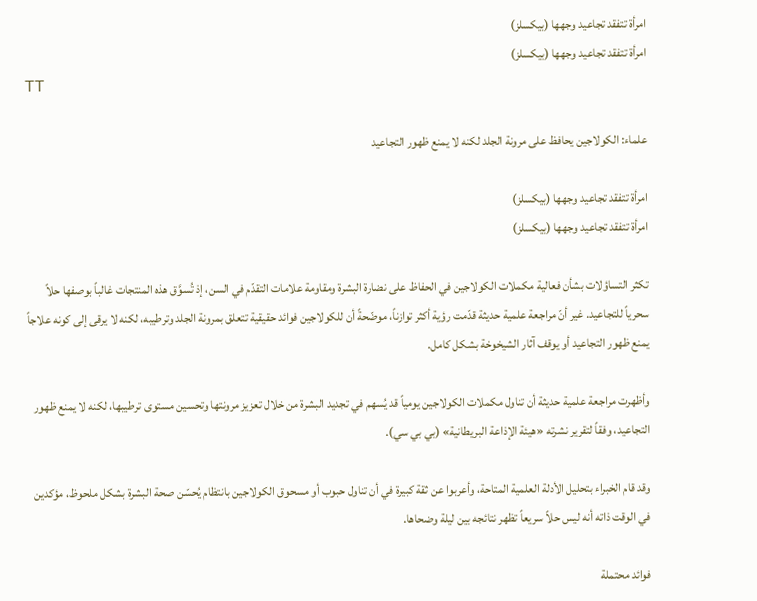امرأة تتفقد تجاعيد وجهها (بيكسلز)
امرأة تتفقد تجاعيد وجهها (بيكسلز)
TT

علماء: الكولاجين يحافظ على مرونة الجلد لكنه لا يمنع ظهور التجاعيد

امرأة تتفقد تجاعيد وجهها (بيكسلز)
امرأة تتفقد تجاعيد وجهها (بيكسلز)

تكثر التساؤلات بشأن فعالية مكملات الكولاجين في الحفاظ على نضارة البشرة ومقاومة علامات التقدّم في السن، إذ تُسوَّق هذه المنتجات غالباً بوصفها حلاً سحرياً للتجاعيد. غير أنّ مراجعة علمية حديثة قدّمت رؤية أكثر توازناً، موضّحةً أن للكولاجين فوائد حقيقية تتعلق بمرونة الجلد وترطيبه، لكنه لا يرقى إلى كونه علاجاً يمنع ظهور التجاعيد أو يوقف آثار الشيخوخة بشكل كامل.

وأظهرت مراجعة علمية حديثة أن تناول مكملات الكولاجين يومياً قد يُسهم في تجديد البشرة من خلال تعزيز مرونتها وتحسين مستوى ترطيبها، لكنه لا يمنع ظهور التجاعيد، وفقاً لتقرير نشرته «هيئة الإذاعة البريطانية» (بي بي سي).

وقد قام الخبراء بتحليل الأدلة العلمية المتاحة، وأعربوا عن ثقة كبيرة في أن تناول حبوب أو مسحوق الكولاجين بانتظام يُحسّن صحة البشرة بشكل ملحوظ، مؤكدين في الوقت ذاته أنه ليس حلاً سريعاً تظهر نتائجه بين ليلة وضحاها.

فوائد محتملة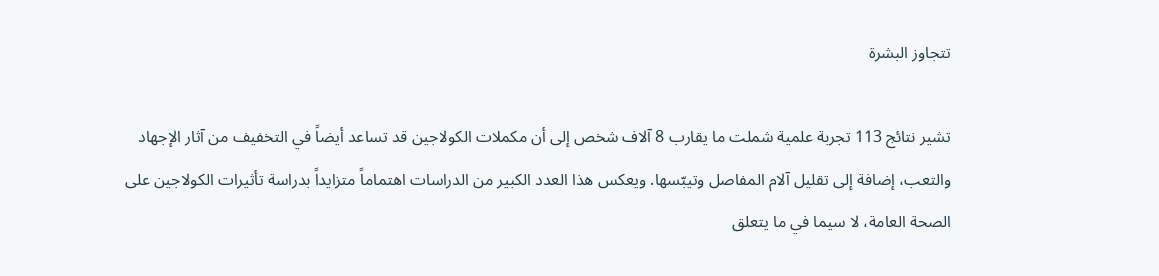تتجاوز البشرة

تشير نتائج 113 تجربة علمية شملت ما يقارب 8 آلاف شخص إلى أن مكملات الكولاجين قد تساعد أيضاً في التخفيف من آثار الإجهاد والتعب، إضافة إلى تقليل آلام المفاصل وتيبّسها. ويعكس هذا العدد الكبير من الدراسات اهتماماً متزايداً بدراسة تأثيرات الكولاجين على الصحة العامة، لا سيما في ما يتعلق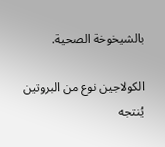بالشيخوخة الصحية.

الكولاجين نوع من البروتين يُنتجه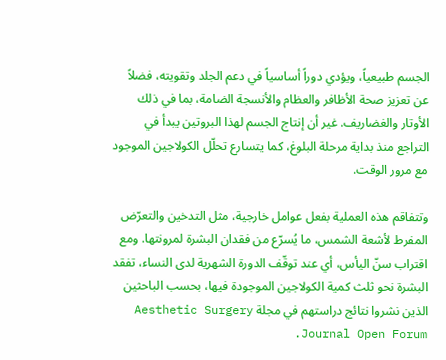الجسم طبيعياً، ويؤدي دوراً أساسياً في دعم الجلد وتقويته، فضلاً عن تعزيز صحة الأظافر والعظام والأنسجة الضامة، بما في ذلك الأوتار والغضاريف. غير أن إنتاج الجسم لهذا البروتين يبدأ في التراجع منذ بداية مرحلة البلوغ، كما يتسارع تحلّل الكولاجين الموجود مع مرور الوقت.

وتتفاقم هذه العملية بفعل عوامل خارجية، مثل التدخين والتعرّض المفرط لأشعة الشمس، ما يُسرّع من فقدان البشرة لمرونتها. ومع اقتراب سنّ اليأس، أي عند توقّف الدورة الشهرية لدى النساء، تفقد البشرة نحو ثلث كمية الكولاجين الموجودة فيها، بحسب الباحثين الذين نشروا نتائج دراستهم في مجلة Aesthetic Surgery Journal Open Forum.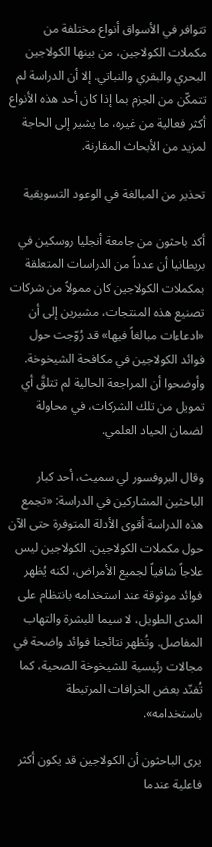تتوافر في الأسواق أنواع مختلفة من مكملات الكولاجين، من بينها الكولاجين البحري والبقري والنباتي. إلا أن الدراسة لم تتمكّن من الجزم بما إذا كان أحد هذه الأنواع أكثر فعالية من غيره، ما يشير إلى الحاجة لمزيد من الأبحاث المقارنة.

تحذير من المبالغة في الوعود التسويقية

أكد باحثون من جامعة أنجليا روسكين في بريطانيا أن عدداً من الدراسات المتعلقة بمكملات الكولاجين كان ممولاً من شركات تصنيع هذه المنتجات، مشيرين إلى أن «ادعاءات مبالغاً فيها» قد رُوّجت حول فوائد الكولاجين في مكافحة الشيخوخة. وأوضحوا أن المراجعة الحالية لم تتلقَّ أي تمويل من تلك الشركات، في محاولة لضمان الحياد العلمي.

وقال البروفسور لي سميث، أحد كبار الباحثين المشاركين في الدراسة: «تجمع هذه الدراسة أقوى الأدلة المتوفرة حتى الآن حول مكملات الكولاجين. الكولاجين ليس علاجاً شافياً لجميع الأمراض، لكنه يُظهر فوائد موثوقة عند استخدامه بانتظام على المدى الطويل، لا سيما للبشرة والتهاب المفاصل. وتُظهر نتائجنا فوائد واضحة في مجالات رئيسية للشيخوخة الصحية، كما تُفنّد بعض الخرافات المرتبطة باستخدامه».

يرى الباحثون أن الكولاجين قد يكون أكثر فاعلية عندما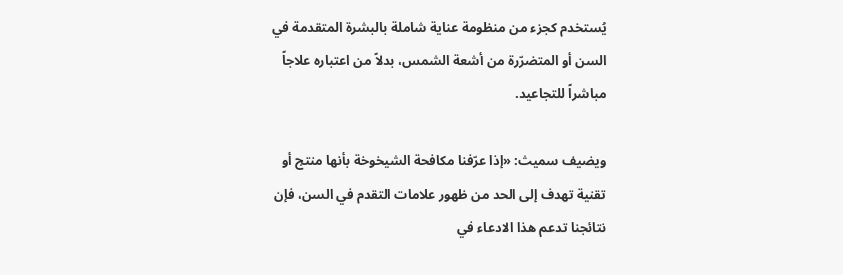يُستخدم كجزء من منظومة عناية شاملة بالبشرة المتقدمة في السن أو المتضرّرة من أشعة الشمس، بدلاً من اعتباره علاجاً مباشراً للتجاعيد.

ويضيف سميث: «إذا عرّفنا مكافحة الشيخوخة بأنها منتج أو تقنية تهدف إلى الحد من ظهور علامات التقدم في السن، فإن نتائجنا تدعم هذا الادعاء في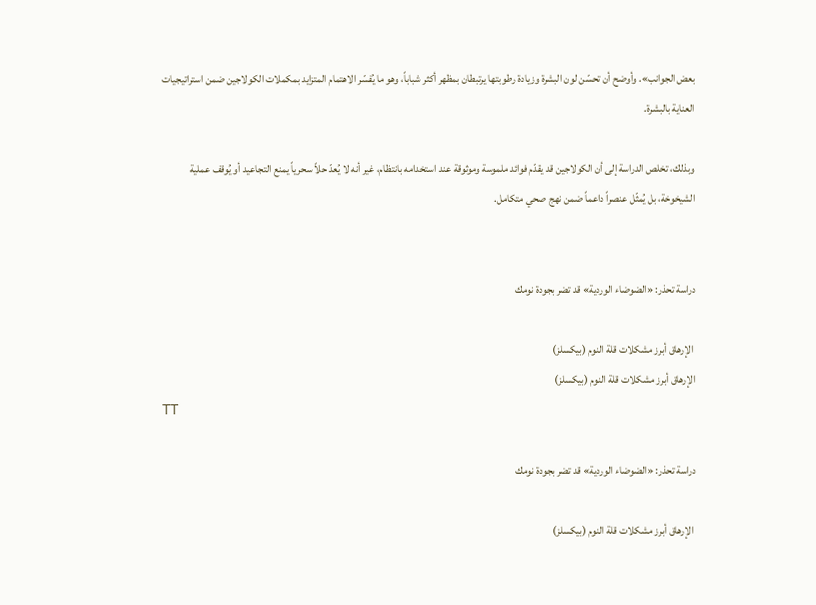بعض الجوانب». وأوضح أن تحسّن لون البشرة وزيادة رطوبتها يرتبطان بمظهر أكثر شباباً، وهو ما يُفسّر الاهتمام المتزايد بمكملات الكولاجين ضمن استراتيجيات العناية بالبشرة.

وبذلك، تخلص الدراسة إلى أن الكولاجين قد يقدّم فوائد ملموسة وموثوقة عند استخدامه بانتظام، غير أنه لا يُعدّ حلاً سحرياً يمنع التجاعيد أو يُوقف عملية الشيخوخة، بل يُمثّل عنصراً داعماً ضمن نهج صحي متكامل.


دراسة تحذر: «الضوضاء الوردية» قد تضر بجودة نومك

 الإرهاق أبرز مشكلات قلة النوم (بيكسلز)
الإرهاق أبرز مشكلات قلة النوم (بيكسلز)
TT

دراسة تحذر: «الضوضاء الوردية» قد تضر بجودة نومك

 الإرهاق أبرز مشكلات قلة النوم (بيكسلز)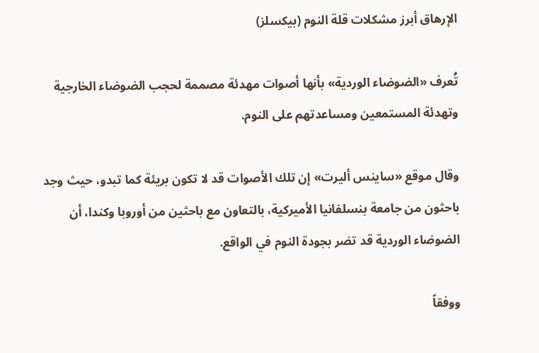الإرهاق أبرز مشكلات قلة النوم (بيكسلز)

تُعرف «الضوضاء الوردية» بأنها أصوات مهدئة مصممة لحجب الضوضاء الخارجية وتهدئة المستمعين ومساعدتهم على النوم.

وقال موقع «ساينس أليرت» إن تلك الأصوات قد لا تكون بريئة كما تبدو، حيث وجد باحثون من جامعة بنسلفانيا الأميركية، بالتعاون مع باحثين من أوروبا وكندا، أن الضوضاء الوردية قد تضر بجودة النوم في الواقع.

ووفقاً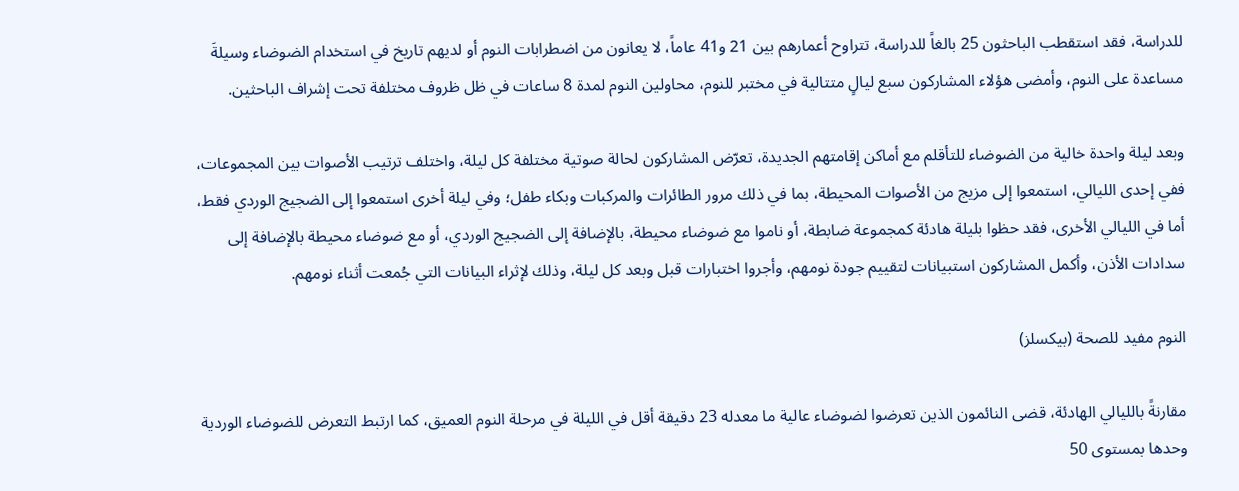للدراسة، فقد استقطب الباحثون 25 بالغاً للدراسة، تتراوح أعمارهم بين 21 و41 عاماً، لا يعانون من اضطرابات النوم أو لديهم تاريخ في استخدام الضوضاء وسيلةَ مساعدة على النوم، وأمضى هؤلاء المشاركون سبع ليالٍ متتالية في مختبر للنوم، محاولين النوم لمدة 8 ساعات في ظل ظروف مختلفة تحت إشراف الباحثين.

وبعد ليلة واحدة خالية من الضوضاء للتأقلم مع أماكن إقامتهم الجديدة، تعرّض المشاركون لحالة صوتية مختلفة كل ليلة، واختلف ترتيب الأصوات بين المجموعات، ففي إحدى الليالي، استمعوا إلى مزيج من الأصوات المحيطة، بما في ذلك مرور الطائرات والمركبات وبكاء طفل؛ وفي ليلة أخرى استمعوا إلى الضجيج الوردي فقط، أما في الليالي الأخرى، فقد حظوا بليلة هادئة كمجموعة ضابطة، أو ناموا مع ضوضاء محيطة، بالإضافة إلى الضجيج الوردي، أو مع ضوضاء محيطة بالإضافة إلى سدادات الأذن، وأكمل المشاركون استبيانات لتقييم جودة نومهم، وأجروا اختبارات قبل وبعد كل ليلة، وذلك لإثراء البيانات التي جُمعت أثناء نومهم.

النوم مفيد للصحة (بيكسلز)

مقارنةً بالليالي الهادئة، قضى النائمون الذين تعرضوا لضوضاء عالية ما معدله 23 دقيقة أقل في الليلة في مرحلة النوم العميق، كما ارتبط التعرض للضوضاء الوردية وحدها بمستوى 50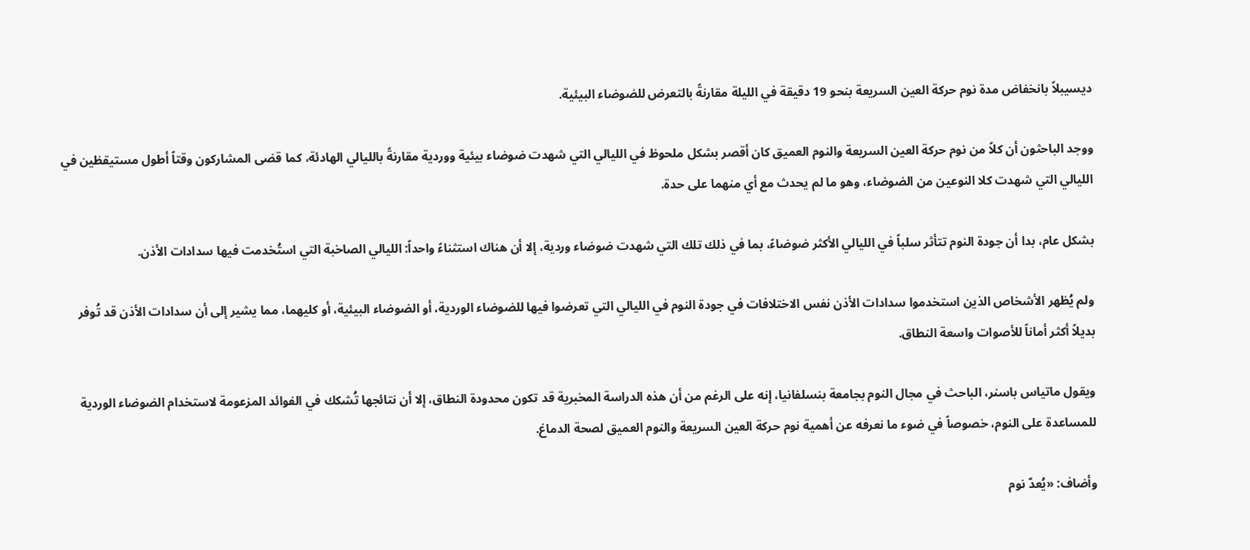ديسيبلاً بانخفاض مدة نوم حركة العين السريعة بنحو 19 دقيقة في الليلة مقارنةً بالتعرض للضوضاء البيئية.

ووجد الباحثون أن كلاً من نوم حركة العين السريعة والنوم العميق كان أقصر بشكل ملحوظ في الليالي التي شهدت ضوضاء بيئية ووردية مقارنةً بالليالي الهادئة، كما قضى المشاركون وقتاً أطول مستيقظين في الليالي التي شهدت كلا النوعين من الضوضاء، وهو ما لم يحدث مع أي منهما على حدة.

بشكل عام، بدا أن جودة النوم تتأثر سلباً في الليالي الأكثر ضوضاءً، بما في ذلك تلك التي شهدت ضوضاء وردية، إلا أن هناك استثناءً واحداً: الليالي الصاخبة التي استُخدمت فيها سدادات الأذن.

ولم يُظهر الأشخاص الذين استخدموا سدادات الأذن نفس الاختلافات في جودة النوم في الليالي التي تعرضوا فيها للضوضاء الوردية، أو الضوضاء البيئية، أو كليهما، مما يشير إلى أن سدادات الأذن قد تُوفر بديلاً أكثر أماناً للأصوات واسعة النطاق.

ويقول ماتياس باسنر، الباحث في مجال النوم بجامعة بنسلفانيا، إنه على الرغم من أن هذه الدراسة المخبرية قد تكون محدودة النطاق، إلا أن نتائجها تُشكك في الفوائد المزعومة لاستخدام الضوضاء الوردية للمساعدة على النوم، خصوصاً في ضوء ما نعرفه عن أهمية نوم حركة العين السريعة والنوم العميق لصحة الدماغ.

وأضاف: «يُعدّ نوم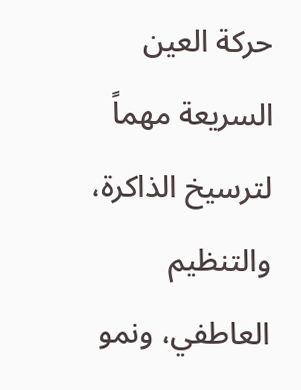حركة العين السريعة مهماً لترسيخ الذاكرة، والتنظيم العاطفي، ونمو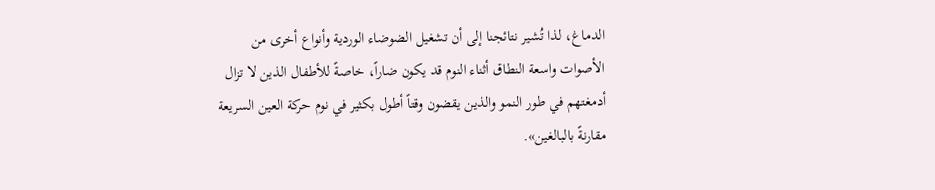الدماغ، لذا تُشير نتائجنا إلى أن تشغيل الضوضاء الوردية وأنواع أخرى من الأصوات واسعة النطاق أثناء النوم قد يكون ضاراً، خاصةً للأطفال الذين لا تزال أدمغتهم في طور النمو والذين يقضون وقتاً أطول بكثير في نوم حركة العين السريعة مقارنةً بالبالغين».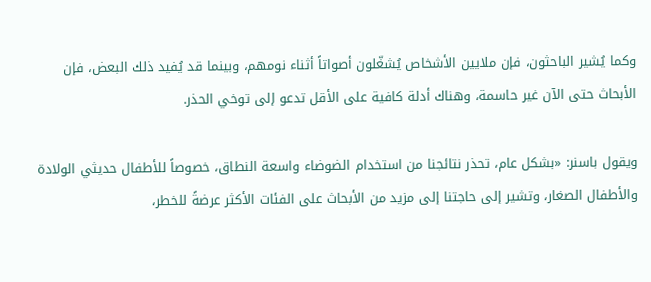وكما يُشير الباحثون، فإن ملايين الأشخاص يُشغّلون أصواتاً أثناء نومهم، وبينما قد يُفيد ذلك البعض، فإن الأبحاث حتى الآن غير حاسمة، وهناك أدلة كافية على الأقل تدعو إلى توخي الحذر.

ويقول باسنر: «بشكل عام، تحذر نتائجنا من استخدام الضوضاء واسعة النطاق، خصوصاً للأطفال حديثي الولادة والأطفال الصغار، وتشير إلى حاجتنا إلى مزيد من الأبحاث على الفئات الأكثر عرضةً للخطر،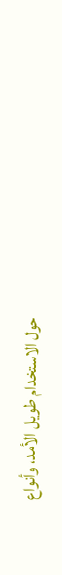حول الاستخدام طويل الأمد، وأنواع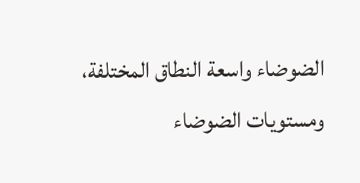الضوضاء واسعة النطاق المختلفة، ومستويات الضوضاء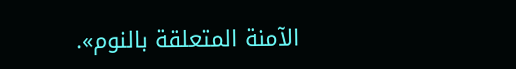الآمنة المتعلقة بالنوم».